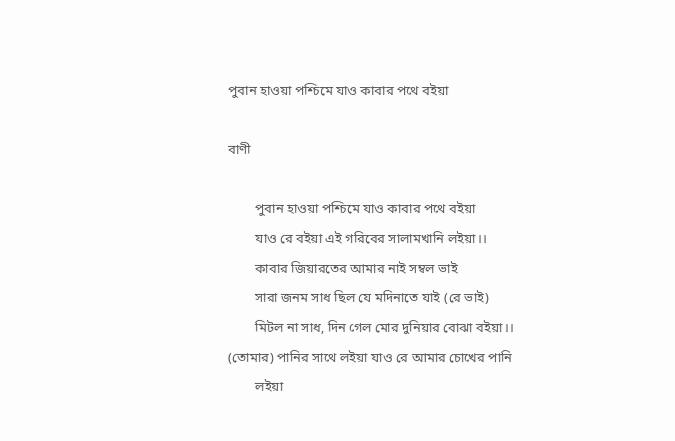পুবান হাওয়া পশ্চিমে যাও কাবার পথে বইয়া

বাণী

        পুবান হাওয়া পশ্চিমে যাও কাবার পথে বইয়া
        যাও রে বইয়া এই গরিবের সালামখানি লইয়া।।
        কাবার জিয়ারতের আমার নাই সম্বল ভাই
        সারা জনম সাধ ছিল যে মদিনাতে যাই (রে ভাই)
        মিটল না সাধ, দিন গেল মোর দুনিয়ার বোঝা বইয়া।।
(তোমার) পানির সাথে লইয়া যাও রে আমার চোখের পানি
        লইয়া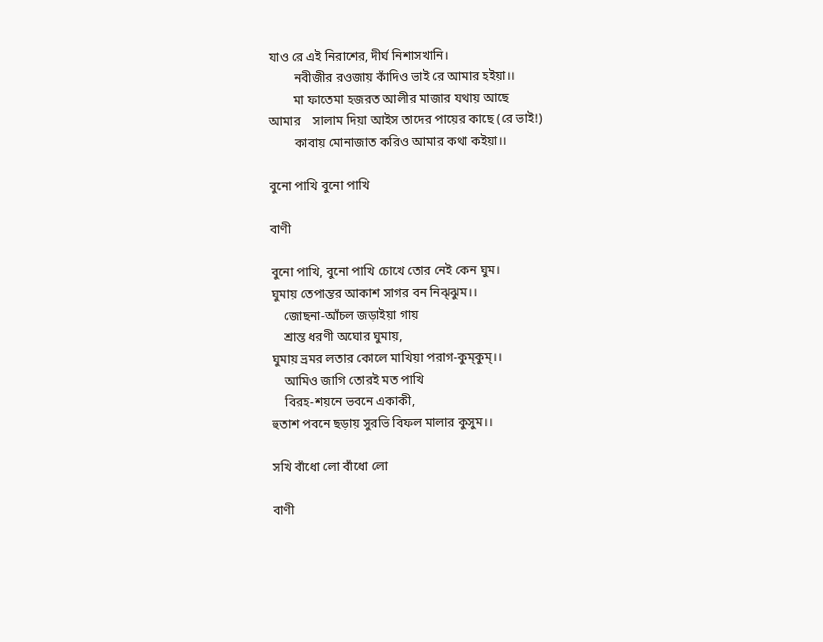যাও রে এই নিরাশের, দীর্ঘ নিশাসখানি।
        নবীজীর রওজায় কাঁদিও ভাই রে আমার হইয়া।।
        মা ফাতেমা হজরত আলীর মাজার যথায় আছে
আমার    সালাম দিয়া আইস তাদের পায়ের কাছে (রে ভাই!)
        কাবায় মোনাজাত করিও আমার কথা কইয়া।।

বুনো পাখি বুনো পাখি

বাণী

বুনো পাখি, বুনো পাখি চোখে তোর নেই কেন ঘুম।
ঘুমায় তেপান্তর আকাশ সাগর বন নিঝ্ঝুম।।
    জোছনা-আঁচল জড়াইয়া গায়
    শ্রান্ত ধরণী অঘোর ঘুমায়,
ঘুমায় ভ্রমর লতার কোলে মাখিয়া পরাগ-কুম্‌কুম্‌।।
    আমিও জাগি তোরই মত পাখি
    বিরহ-শয়নে ভবনে একাকী,
হুতাশ পবনে ছড়ায় সুরভি বিফল মালার কুসুম।।

সখি বাঁধো লো বাঁধো লো

বাণী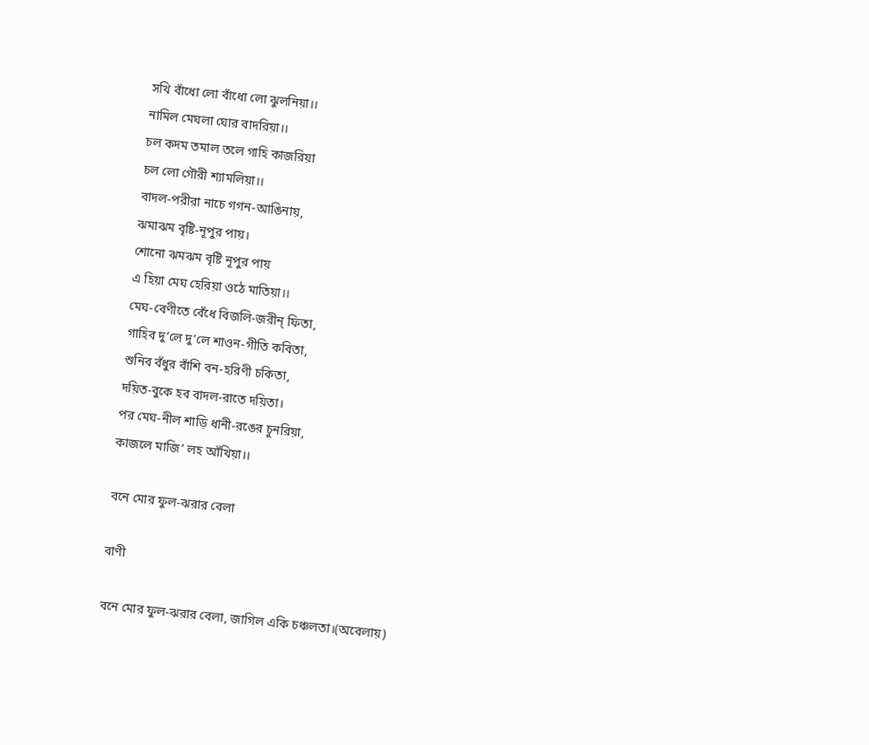সখি বাঁধো লো বাঁধো লো ঝুলনিয়া।।
নামিল মেঘলা ঘোর বাদরিয়া।।
চল কদম তমাল তলে গাহি কাজরিয়া
চল লো গৌরী শ্যামলিয়া।।
বাদল-পরীরা নাচে গগন-আঙিনায়,
ঝমাঝম বৃষ্টি-নূপুর পায়।
শোনো ঝমঝম বৃষ্টি নূপুর পায়
এ হিয়া মেঘ হেরিয়া ওঠে মাতিয়া।।
মেঘ-বেণীতে বেঁধে বিজলি-জরীন্‌ ফিতা,
গাহিব দু’লে দু’লে শাওন-গীতি কবিতা,
শুনিব বঁধুর বাঁশি বন-হরিণী চকিতা,
দয়িত-বুকে হব বাদল-রাতে দয়িতা।
পর মেঘ-নীল শাড়ি ধানী-রঙের চুনরিয়া,
কাজলে মাজি’ লহ আঁখিয়া।।

বনে মোর ফুল-ঝরার বেলা

বাণী

বনে মোর ফুল-ঝরার বেলা, জাগিল একি চঞ্চলতা।(অবেলায়)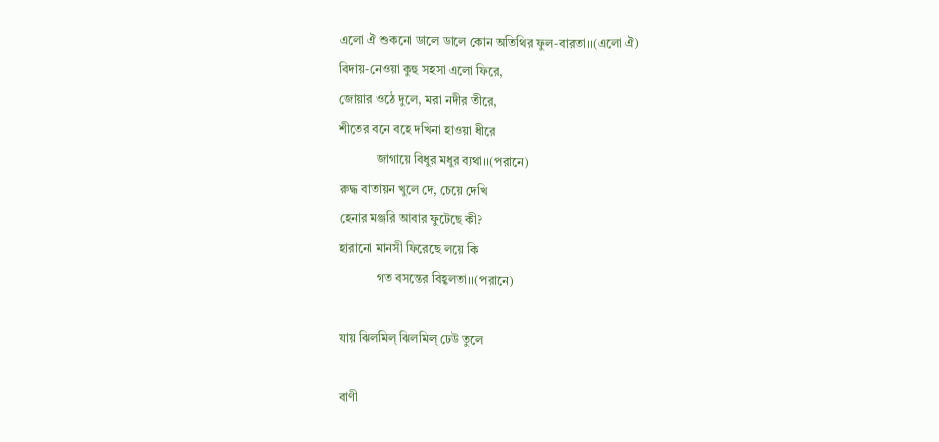এলো ঐ শুকনো ডালে ডালে কোন অতিথির ফুল-বারতা।।(এলো ঐ)
বিদায়-নেওয়া কুহু সহসা এলো ফিরে,
জোয়ার ওঠে দুলে, মরা নদীর তীরে,
শীতের বনে বহে দখিনা হাওয়া ধীরে
            জাগায়ে বিধুর মধুর ব্যথা।।(পরানে)
রুদ্ধ বাতায়ন খুলে দে, চেয়ে দেখি
হেনার মঞ্জরি আবার ফুটেছে কী?
হারানো মানসী ফিরেছে লয়ে কি
            গত বসন্তের বিহ্বলতা।।(পরানে)

যায় ঝিলমিল্ ঝিলমিল্ ঢেউ তুলে

বাণী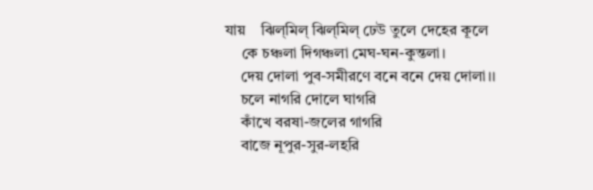যায়    ঝিল্‌মিল্ ঝিল্‌মিল্ ঢেউ তুলে দেহের কূলে
    কে চঞ্চলা দিগঞ্চলা মেঘ-ঘন-কুন্তলা।
    দেয় দোলা পুব-সমীরণে বনে বনে দেয় দোলা।।
    চলে নাগরি দোলে ঘাগরি
    কাঁখে বরষা-জলের গাগরি
    বাজে নূপুর-সুর-লহরি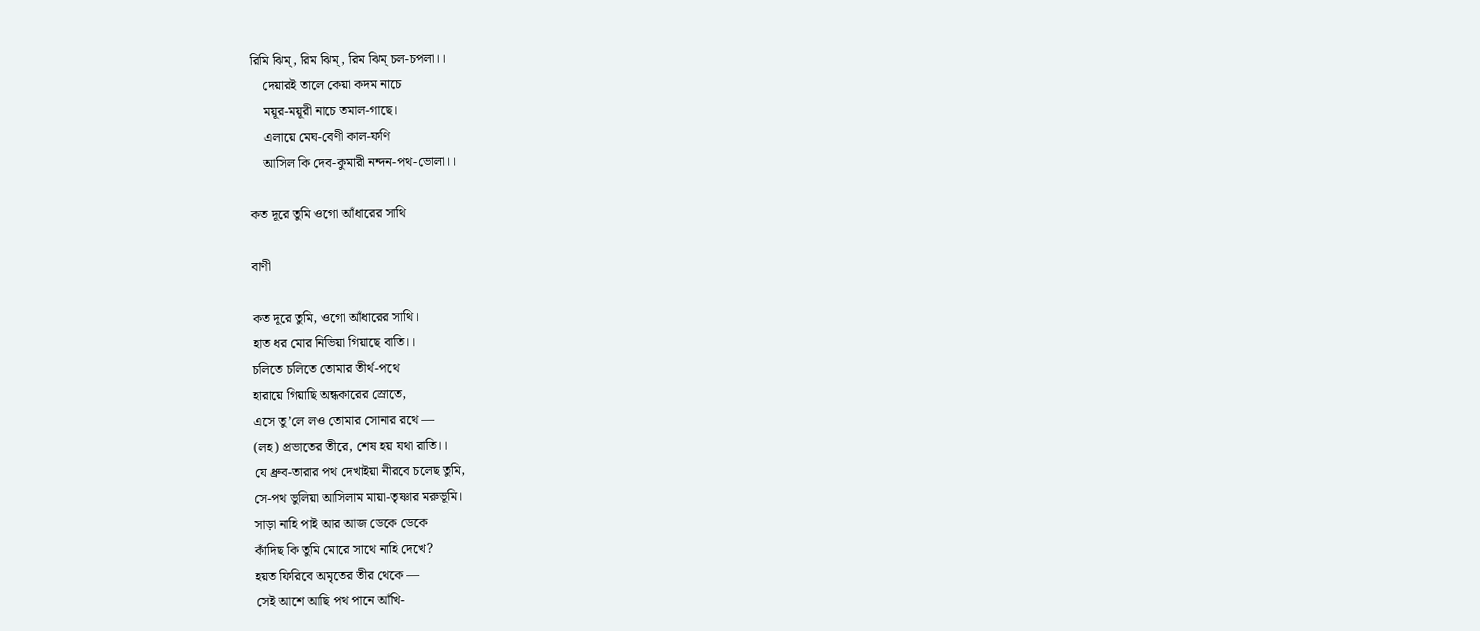রিমি ঝিম্‌, রিম ঝিম্, রিম ঝিম্‌ চল-চপলা।।
    দেয়ারই তালে কেয়া কদম নাচে
    ময়ূর-ময়ূরী নাচে তমাল-গাছে।
    এলায়ে মেঘ-বেণী কাল-ফণি
    আসিল কি দেব-কুমারী নন্দন-পথ-ভোলা।।

কত দূরে তুমি ওগো আঁধারের সাথি

বাণী

কত দূরে তুমি, ওগো আঁধারের সাথি।
হাত ধর মোর নিভিয়া গিয়াছে বাতি।।
চলিতে চলিতে তোমার তীর্থ-পথে
হারায়ে গিয়াছি অন্ধকারের স্রোতে,
এসে তু’লে লও তোমার সোনার রথে —
(লহ) প্রভাতের তীরে, শেষ হয় যথা রাতি।।
যে ধ্রুব-তারার পথ দেখাইয়া নীরবে চলেছ তুমি,
সে-পথ ভুলিয়া আসিলাম মায়া-তৃষ্ণার মরুভূমি।
সাড়া নাহি পাই আর আজ ডেকে ডেকে
কাঁদিছ কি তুমি মোরে সাথে নাহি দেখে?
হয়ত ফিরিবে অমৃতের তীর থেকে —
সেই আশে আছি পথ পানে আঁখি-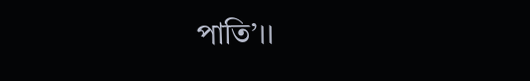পাতি’।।